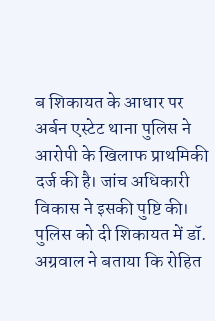ब शिकायत के आधार पर अर्बन एस्टेट थाना पुलिस ने आरोपी के खिलाफ प्राथमिकी दर्ज की है। जांच अधिकारी विकास ने इसकी पुष्टि की।
पुलिस को दी शिकायत में डॉ. अग्रवाल ने बताया कि रोहित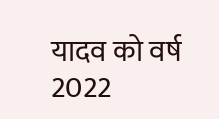यादव को वर्ष 2022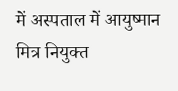में अस्पताल में आयुष्मान मित्र नियुक्त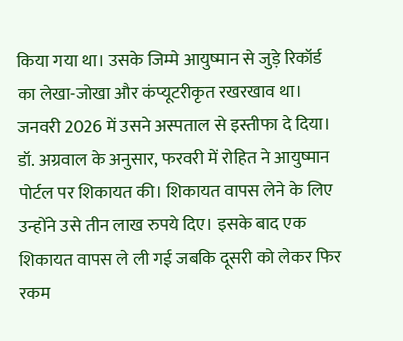किया गया था। उसके जिम्मे आयुष्मान से जुड़े रिकॉर्ड का लेखा-जोखा और कंप्यूटरीकृत रखरखाव था। जनवरी 2026 में उसने अस्पताल से इस्तीफा दे दिया।
डॉ. अग्रवाल के अनुसार, फरवरी में रोहित ने आयुष्मान पोर्टल पर शिकायत की। शिकायत वापस लेने के लिए उन्होंने उसे तीन लाख रुपये दिए। इसके बाद एक शिकायत वापस ले ली गई जबकि दूसरी को लेकर फिर रकम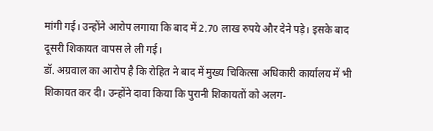मांगी गई। उन्होंने आरोप लगाया कि बाद में 2.70 लाख रुपये और देने पड़े। इसके बाद दूसरी शिकायत वापस ले ली गई।
डॉ. अग्रवाल का आरोप है कि रोहित ने बाद में मुख्य चिकित्सा अधिकारी कार्यालय में भी शिकायत कर दी। उन्होंने दावा किया कि पुरानी शिकायतों को अलग-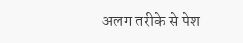अलग तरीके से पेश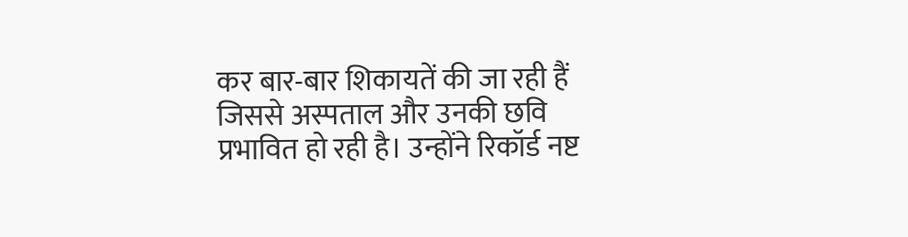कर बार-बार शिकायतें की जा रही हैं जिससे अस्पताल और उनकी छवि प्रभावित हो रही है। उन्होंने रिकॉर्ड नष्ट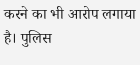करने का भी आरोप लगाया है। पुलिस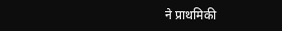ने प्राथमिकी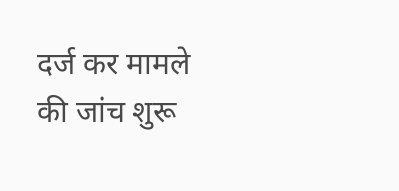दर्ज कर मामले की जांच शुरू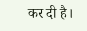कर दी है।